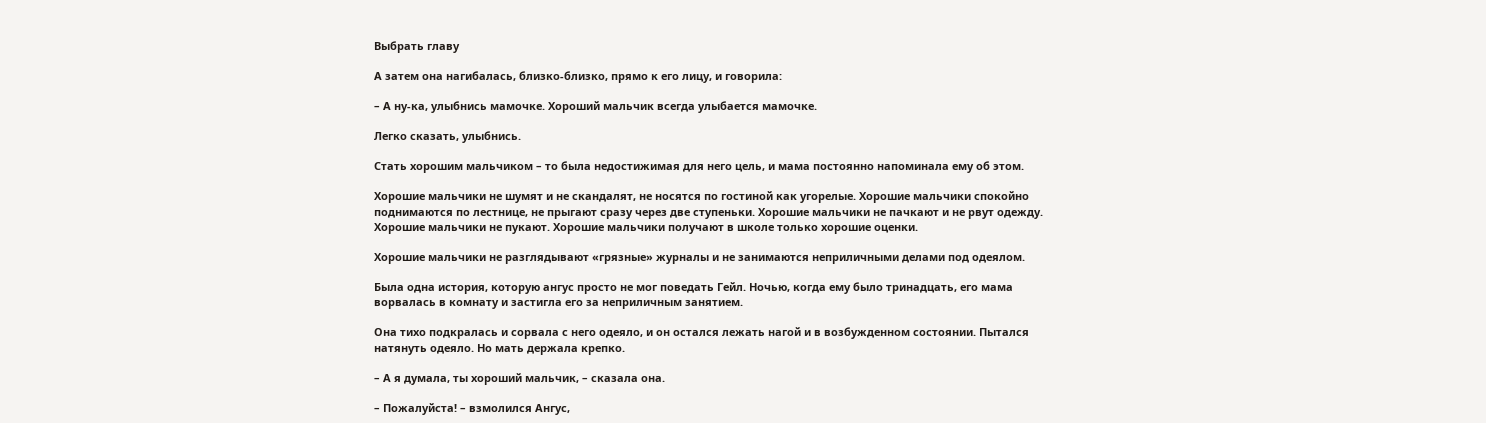Выбрать главу

А затем она нагибалась, близко-близко, прямо к его лицу, и говорила:

– А ну-ка, улыбнись мамочке. Хороший мальчик всегда улыбается мамочке.

Легко сказать, улыбнись.

Стать хорошим мальчиком – то была недостижимая для него цель, и мама постоянно напоминала ему об этом.

Хорошие мальчики не шумят и не скандалят, не носятся по гостиной как угорелые. Хорошие мальчики спокойно поднимаются по лестнице, не прыгают сразу через две ступеньки. Хорошие мальчики не пачкают и не рвут одежду. Хорошие мальчики не пукают. Хорошие мальчики получают в школе только хорошие оценки.

Хорошие мальчики не разглядывают «грязные» журналы и не занимаются неприличными делами под одеялом.

Была одна история, которую ангус просто не мог поведать Гейл. Ночью, когда ему было тринадцать, его мама ворвалась в комнату и застигла его за неприличным занятием.

Она тихо подкралась и сорвала с него одеяло, и он остался лежать нагой и в возбужденном состоянии. Пытался натянуть одеяло. Но мать держала крепко.

– А я думала, ты хороший мальчик, – сказала она.

– Пожалуйста! – взмолился Ангус,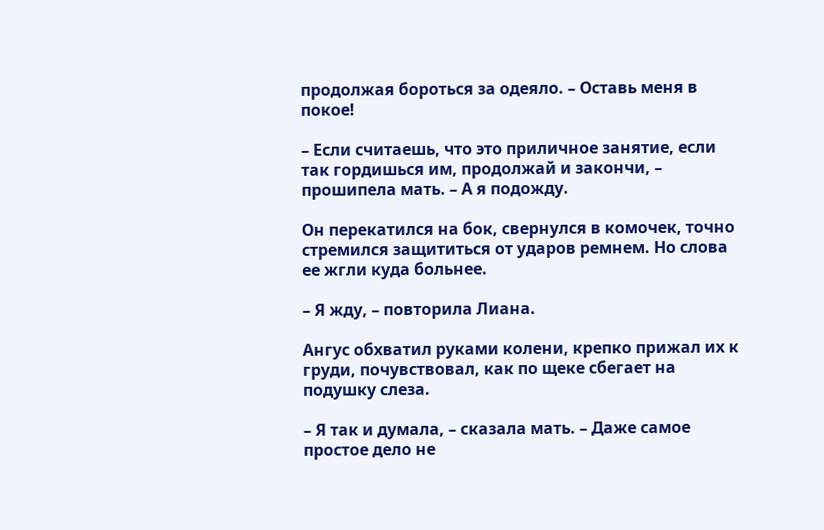продолжая бороться за одеяло. – Оставь меня в покое!

– Если считаешь, что это приличное занятие, если так гордишься им, продолжай и закончи, – прошипела мать. – А я подожду.

Он перекатился на бок, свернулся в комочек, точно стремился защититься от ударов ремнем. Но слова ее жгли куда больнее.

– Я жду, – повторила Лиана.

Ангус обхватил руками колени, крепко прижал их к груди, почувствовал, как по щеке сбегает на подушку слеза.

– Я так и думала, – сказала мать. – Даже самое простое дело не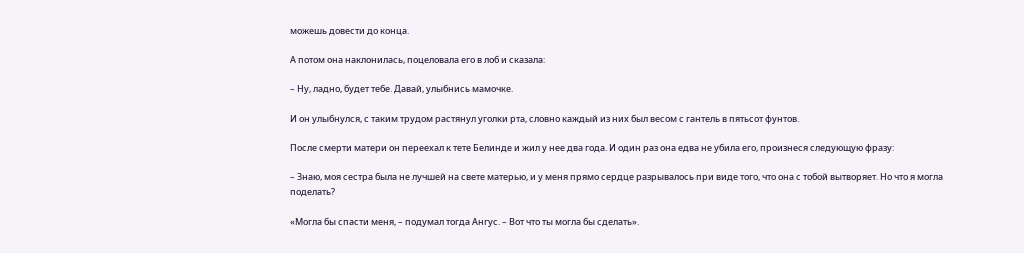можешь довести до конца.

А потом она наклонилась, поцеловала его в лоб и сказала:

– Ну, ладно, будет тебе. Давай, улыбнись мамочке.

И он улыбнулся, с таким трудом растянул уголки рта, словно каждый из них был весом с гантель в пятьсот фунтов.

После смерти матери он переехал к тете Белинде и жил у нее два года. И один раз она едва не убила его, произнеся следующую фразу:

– Знаю, моя сестра была не лучшей на свете матерью, и у меня прямо сердце разрывалось при виде того, что она с тобой вытворяет. Но что я могла поделать?

«Могла бы спасти меня, – подумал тогда Ангус. – Вот что ты могла бы сделать».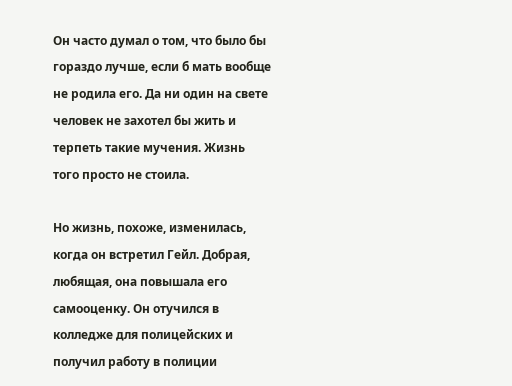Он часто думал о том, что было бы гораздо лучше, если б мать вообще не родила его. Да ни один на свете человек не захотел бы жить и терпеть такие мучения. Жизнь того просто не стоила.

Но жизнь, похоже, изменилась, когда он встретил Гейл. Добрая, любящая, она повышала его самооценку. Он отучился в колледже для полицейских и получил работу в полиции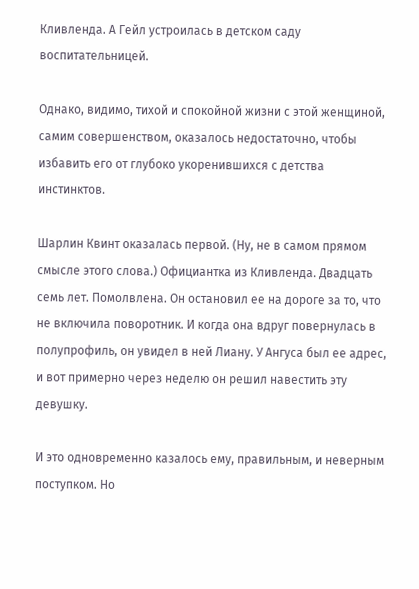Кливленда. А Гейл устроилась в детском саду воспитательницей.

Однако, видимо, тихой и спокойной жизни с этой женщиной, самим совершенством, оказалось недостаточно, чтобы избавить его от глубоко укоренившихся с детства инстинктов.

Шарлин Квинт оказалась первой. (Ну, не в самом прямом смысле этого слова.) Официантка из Кливленда. Двадцать семь лет. Помолвлена. Он остановил ее на дороге за то, что не включила поворотник. И когда она вдруг повернулась в полупрофиль, он увидел в ней Лиану. У Ангуса был ее адрес, и вот примерно через неделю он решил навестить эту девушку.

И это одновременно казалось ему, правильным, и неверным поступком. Но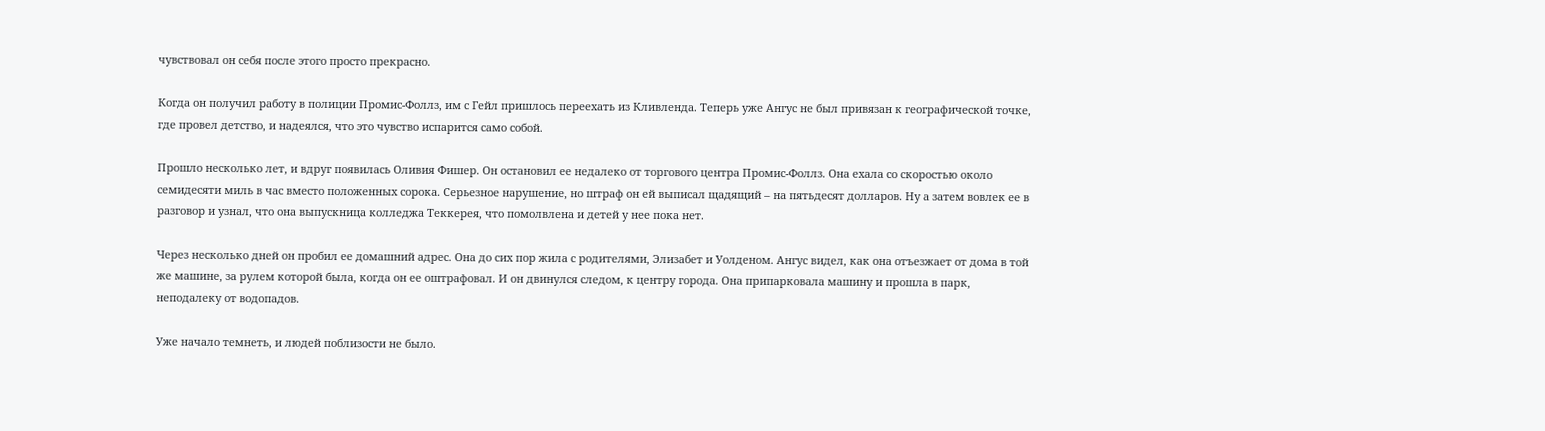чувствовал он себя после этого просто прекрасно.

Когда он получил работу в полиции Промис-Фоллз, им с Гейл пришлось переехать из Кливленда. Теперь уже Ангус не был привязан к географической точке, где провел детство, и надеялся, что это чувство испарится само собой.

Прошло несколько лет, и вдруг появилась Оливия Фишер. Он остановил ее недалеко от торгового центра Промис-Фоллз. Она ехала со скоростью около семидесяти миль в час вместо положенных сорока. Серьезное нарушение, но штраф он ей выписал щадящий – на пятьдесят долларов. Ну а затем вовлек ее в разговор и узнал, что она выпускница колледжа Теккерея, что помолвлена и детей у нее пока нет.

Через несколько дней он пробил ее домашний адрес. Она до сих пор жила с родителями, Элизабет и Уолденом. Ангус видел, как она отъезжает от дома в той же машине, за рулем которой была, когда он ее оштрафовал. И он двинулся следом, к центру города. Она припарковала машину и прошла в парк, неподалеку от водопадов.

Уже начало темнеть, и людей поблизости не было.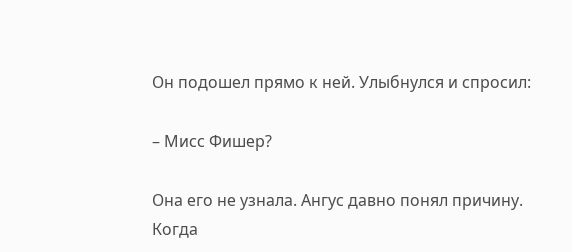Он подошел прямо к ней. Улыбнулся и спросил:

– Мисс Фишер?

Она его не узнала. Ангус давно понял причину. Когда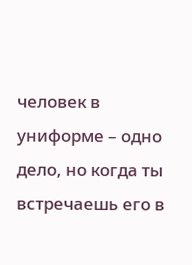человек в униформе – одно дело, но когда ты встречаешь его в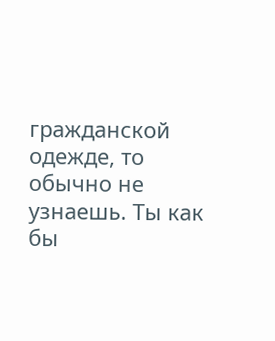гражданской одежде, то обычно не узнаешь. Ты как бы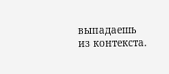выпадаешь из контекста.